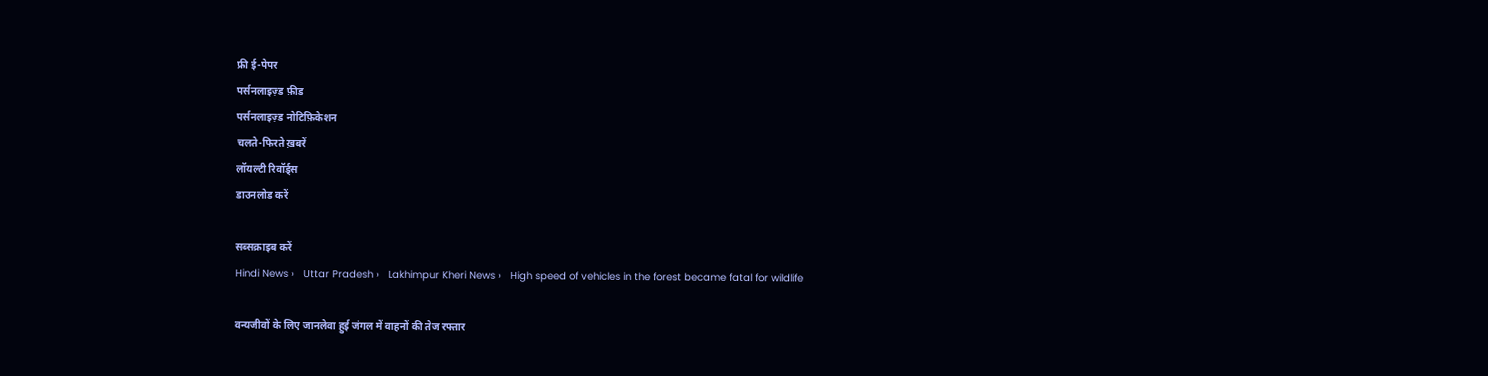फ्री ई-पेपर
पर्सनलाइज़्ड फ़ीड
पर्सनलाइज़्ड नोटिफ़िकेशन
चलते-फिरते ख़बरें
लॉयल्टी रिवॉर्ड्स
डाउनलोड करें

सब्सक्राइब करें
Hindi News ›   Uttar Pradesh ›   Lakhimpur Kheri News ›   High speed of vehicles in the forest became fatal for wildlife

वन्यजीवों के लिए जानलेवा हुई जंगल में वाहनों की तेज रफ्तार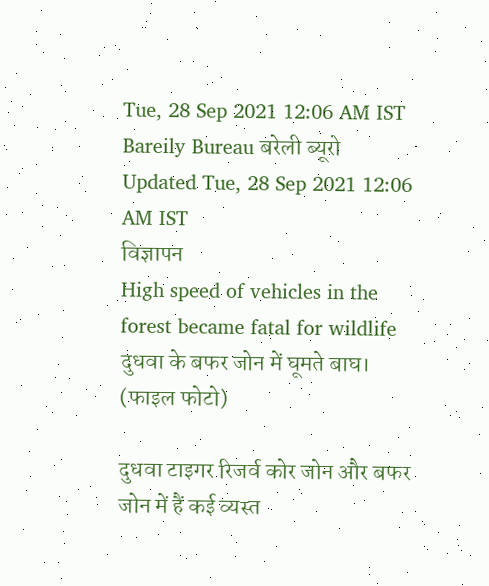Tue, 28 Sep 2021 12:06 AM IST
Bareily Bureau बरेली ब्यूरो
Updated Tue, 28 Sep 2021 12:06 AM IST
विज्ञापन
High speed of vehicles in the forest became fatal for wildlife
दुधवा के बफर जोन में घूमते बाघ। (फाइल फोटो)

दुधवा टाइगर रिजर्व कोर जोन और बफर जोन में हैं कई व्यस्त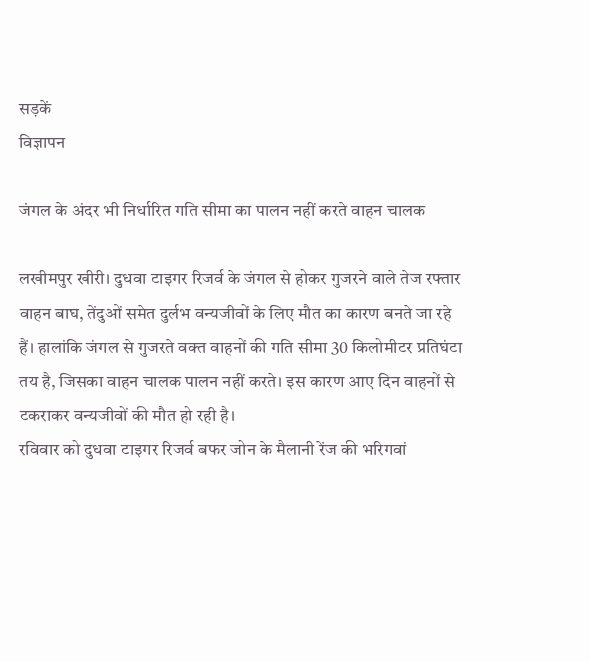सड़कें
विज्ञापन

जंगल के अंदर भी निर्धारित गति सीमा का पालन नहीं करते वाहन चालक

लखीमपुर खीरी। दुधवा टाइगर रिजर्व के जंगल से होकर गुजरने वाले तेज रफ्तार वाहन बाघ, तेंदुओं समेत दुर्लभ वन्यजीवों के लिए मौत का कारण बनते जा रहे हैं। हालांकि जंगल से गुजरते वक्त वाहनों की गति सीमा 30 किलोमीटर प्रतिघंटा तय है, जिसका वाहन चालक पालन नहीं करते। इस कारण आए दिन वाहनों से टकराकर वन्यजीवों की मौत हो रही है।
रविवार को दुधवा टाइगर रिजर्व बफर जोन के मैलानी रेंज की भरिगवां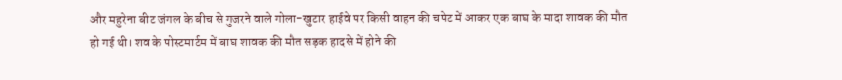और महुरेना बीट जंगल के बीच से गुजरने वाले गोला-खुटार हाईवे पर किसी वाहन की चपेट में आकर एक बाघ के मादा शावक की मौत हो गई थी। शव के पोस्टमार्टम में बाघ शावक की मौत सड़क हादसे में होने की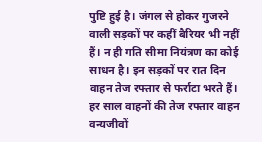पुष्टि हुई है। जंगल से होकर गुजरने वाली सड़कों पर कहीं बैरियर भी नहीं हैं। न ही गति सीमा नियंत्रण का कोई साधन है। इन सड़कों पर रात दिन वाहन तेज रफ्तार से फर्राटा भरते हैं। हर साल वाहनों की तेज रफ्तार वाहन वन्यजीवों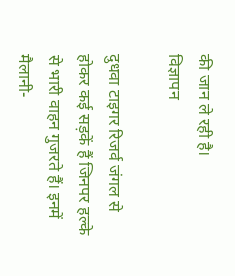की जान ले रही है।
विज्ञापन

दुधवा टाइगर रिजर्व जंगल से होकर कई सड़कें हैं जिनपर हल्के से भारी वाहन गुजरते हैं। इनमें मैलानी-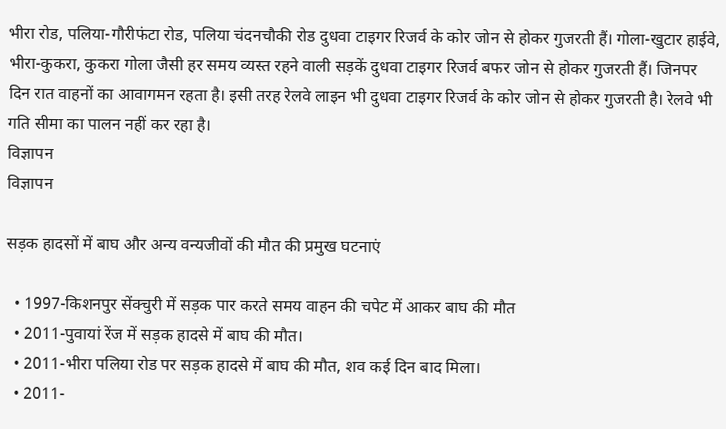भीरा रोड, पलिया-गौरीफंटा रोड, पलिया चंदनचौकी रोड दुधवा टाइगर रिजर्व के कोर जोन से होकर गुजरती हैं। गोला-खुटार हाईवे, भीरा-कुकरा, कुकरा गोला जैसी हर समय व्यस्त रहने वाली सड़कें दुधवा टाइगर रिजर्व बफर जोन से होकर गुजरती हैं। जिनपर दिन रात वाहनों का आवागमन रहता है। इसी तरह रेलवे लाइन भी दुधवा टाइगर रिजर्व के कोर जोन से होकर गुजरती है। रेलवे भी गति सीमा का पालन नहीं कर रहा है।
विज्ञापन
विज्ञापन

सड़क हादसों में बाघ और अन्य वन्यजीवों की मौत की प्रमुख घटनाएं

  • 1997-किशनपुर सेंक्चुरी में सड़क पार करते समय वाहन की चपेट में आकर बाघ की मौत
  • 2011-पुवायां रेंज में सड़क हादसे में बाघ की मौत।
  • 2011-भीरा पलिया रोड पर सड़क हादसे में बाघ की मौत, शव कई दिन बाद मिला।
  • 2011-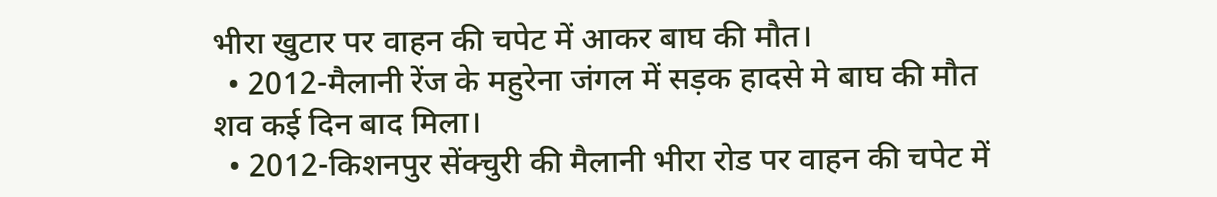भीरा खुटार पर वाहन की चपेट में आकर बाघ की मौत।
  • 2012-मैलानी रेंज के महुरेना जंगल में सड़क हादसे मे बाघ की मौत शव कई दिन बाद मिला।
  • 2012-किशनपुर सेंक्चुरी की मैलानी भीरा रोड पर वाहन की चपेट में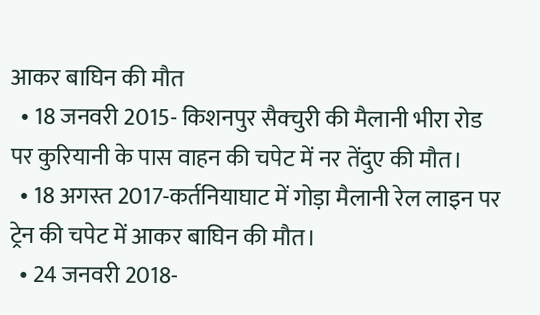आकर बाघिन की मौत
  • 18 जनवरी 2015- किशनपुर सैक्चुरी की मैलानी भीरा रोड पर कुरियानी के पास वाहन की चपेट में नर तेंदुए की मौत।
  • 18 अगस्त 2017-कर्तनियाघाट में गोड़ा मैलानी रेल लाइन पर ट्रेन की चपेट में आकर बाघिन की मौत।
  • 24 जनवरी 2018-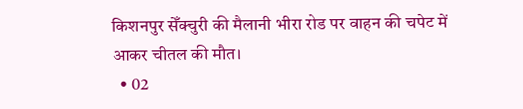किशनपुर सेँक्चुरी की मैलानी भीरा रोड पर वाहन की चपेट में आकर चीतल की मौत।
  • 02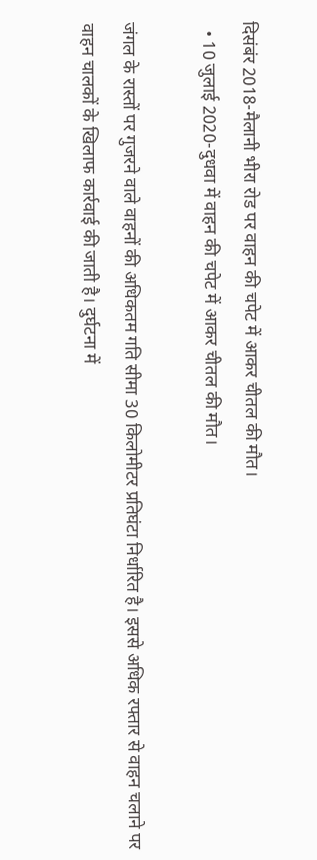दिसंबंर 2018-मैलानी भीरा रोड पर वाहन की चपेट में आकर चीतल की मौत।
  • 10 जुलाई 2020-दुधवा में वाहन की चपेट में आकर चीतल की मौत।

जंगल के रास्तों पर गुजरने वाले वाहनों की अधिकतम गति सीमा 30 किलोमीटर प्रतिघंटा निर्धारित है। इससे अधिक रफ्तार से वाहन चलाने पर वाहन चालकों के खिलाफ कार्रवाई की जाती है। दुर्घटना में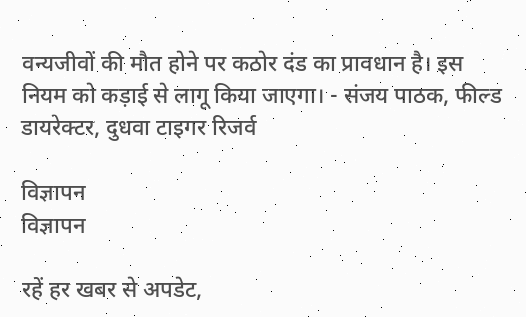वन्यजीवों की मौत होने पर कठोर दंड का प्रावधान है। इस नियम को कड़ाई से लागू किया जाएगा। - संजय पाठक, फील्ड डायरेक्टर, दुधवा टाइगर रिजर्व

विज्ञापन
विज्ञापन

रहें हर खबर से अपडेट,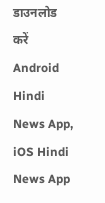डाउनलोड करें Android Hindi News App, iOS Hindi News App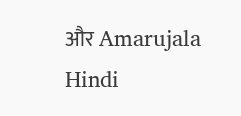और Amarujala Hindi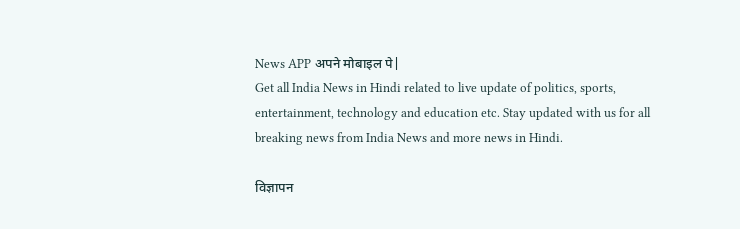News APP अपने मोबाइल पे|
Get all India News in Hindi related to live update of politics, sports, entertainment, technology and education etc. Stay updated with us for all breaking news from India News and more news in Hindi.

विज्ञापन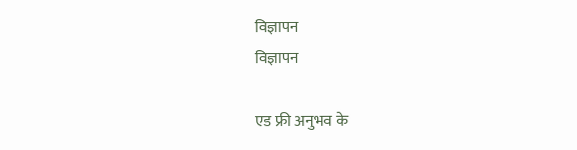विज्ञापन
विज्ञापन

एड फ्री अनुभव के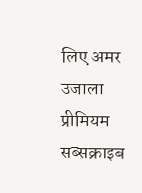लिए अमर उजाला प्रीमियम सब्सक्राइब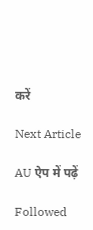करें

Next Article

AU ऐप में पढ़ें

Followed